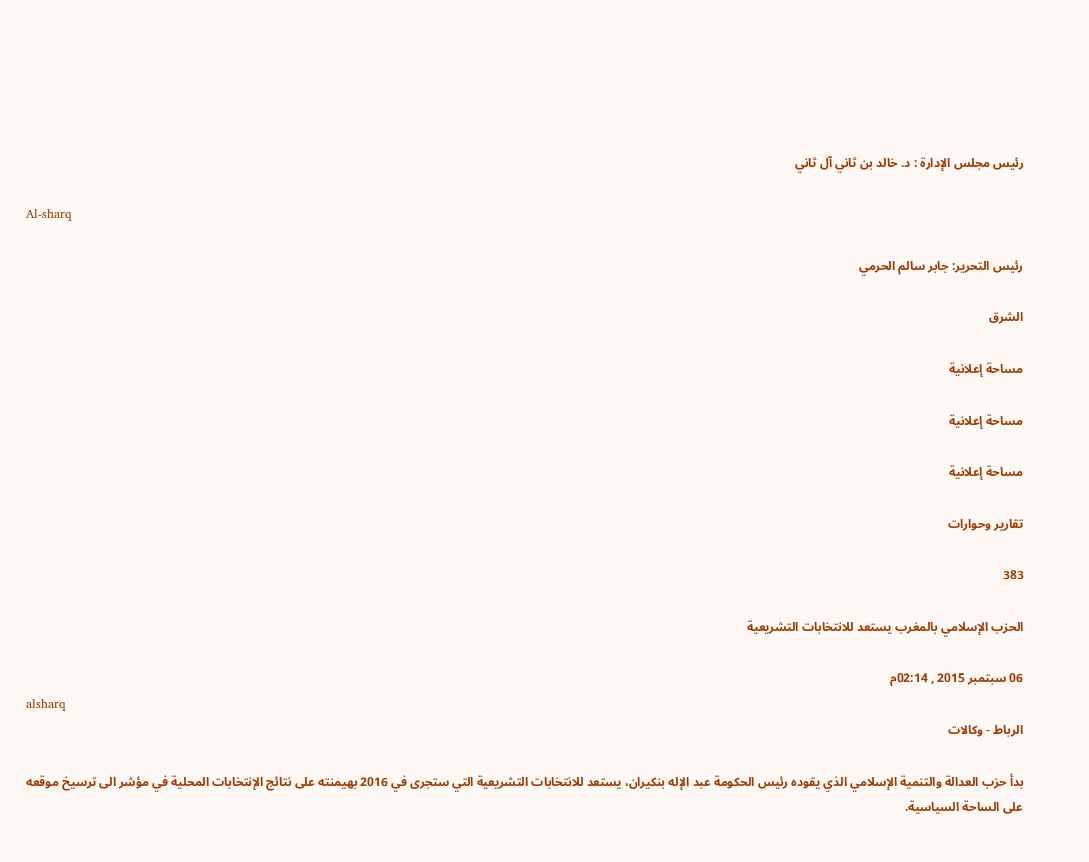رئيس مجلس الإدارة : د. خالد بن ثاني آل ثاني

Al-sharq

رئيس التحرير: جابر سالم الحرمي

الشرق

مساحة إعلانية

مساحة إعلانية

مساحة إعلانية

تقارير وحوارات

383

الحزب الإسلامي بالمغرب يستعد للانتخابات التشريعية

06 سبتمبر 2015 , 02:14م
alsharq
الرباط - وكالات

بدأ حزب العدالة والتنمية الإسلامي الذي يقوده رئيس الحكومة عبد الإله بنكيران، يستعد للانتخابات التشريعية التي ستجرى في 2016 بهيمنته على نتائج الإنتخابات المحلية في مؤشر الى ترسيخ موقعه على الساحة السياسية.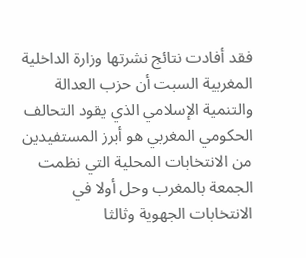فقد أفادت نتائج نشرتها وزارة الداخلية المغربية السبت أن حزب العدالة والتنمية الإسلامي الذي يقود التحالف الحكومي المغربي هو أبرز المستفيدين من الانتخابات المحلية التي نظمت الجمعة بالمغرب وحل أولا في الانتخابات الجهوية وثالثا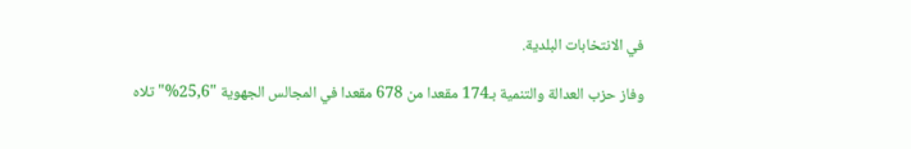في الانتخابات البلدية.

وفاز حزب العدالة والتنمية بـ174 مقعدا من 678 مقعدا في المجالس الجهوية "25,6%" تلاه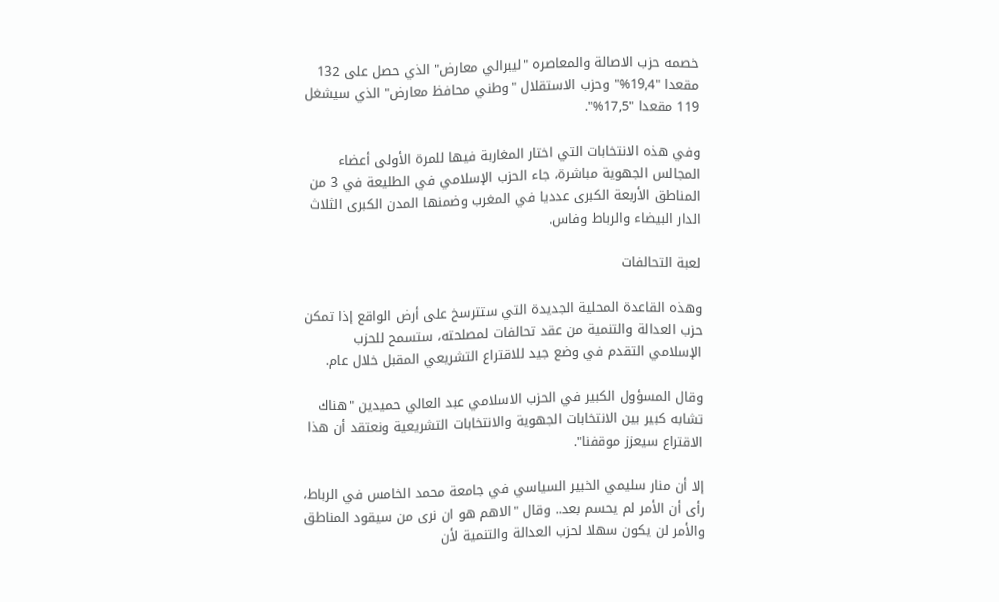خصمه حزب الاصالة والمعاصره "ليبرالي معارض" الذي حصل على 132 مقعدا "19,4%" وحزب الاستقلال "وطني محافظ معارض" الذي سيشغل 119 مقعدا "17,5%".

وفي هذه الانتخابات التي اختار المغاربة فيها للمرة الأولى أعضاء المجالس الجهوية مباشرة، جاء الحزب الإسلامي في الطليعة في 3 من المناطق الأربعة الكبرى عدديا في المغرب وضمنها المدن الكبرى الثلاث الدار البيضاء والرباط وفاس.

لعبة التحالفات

وهذه القاعدة المحلية الجديدة التي ستترسخ على أرض الواقع إذا تمكن حزب العدالة والتنمية من عقد تحالفات لمصلحته، ستسمح للحزب الإسلامي التقدم في وضع جيد للاقتراع التشريعي المقبل خلال عام.

وقال المسؤول الكبير في الحزب الاسلامي عبد العالي حميدين "هناك تشابه كبير بين الانتخابات الجهوية والانتخابات التشريعية ونعتقد أن هذا الاقتراع سيعزز موقفنا".

إلا أن منار سليمي الخبير السياسي في جامعة محمد الخامس في الرباط، رأى أن الأمر لم يحسم بعد.. وقال "الاهم هو ان نرى من سيقود المناطق والأمر لن يكون سهلا لحزب العدالة والتنمية لأن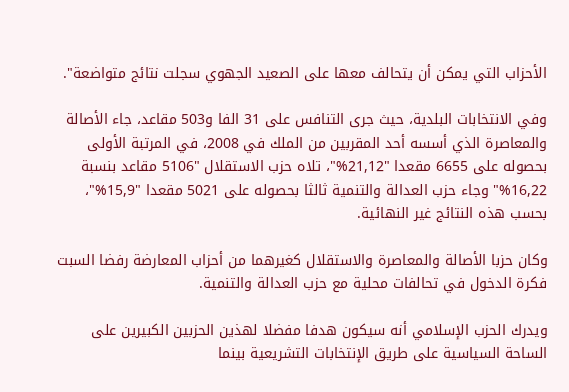الأحزاب التي يمكن أن يتحالف معها على الصعيد الجهوي سجلت نتائج متواضعة".

وفي الانتخابات البلدية، حيث جرى التنافس على 31 الفا و503 مقاعد، جاء الأصالة والمعاصرة الذي أسسه أحد المقربين من الملك في 2008، في المرتبة الأولى بحصوله على 6655 مقعدا "21,12%"، تلاه حزب الاستقلال "5106 مقاعد بنسبة 16,22%" وجاء حزب العدالة والتنمية ثالثا بحصوله على 5021 مقعدا "15,9%"، بحسب هذه النتائج غير النهائية.

وكان حزبا الأصالة والمعاصرة والاستقلال كغيرهما من أحزاب المعارضة رفضا السبت فكرة الدخول في تحالفات محلية مع حزب العدالة والتنمية.

ويدرك الحزب الإسلامي أنه سيكون هدفا مفضلا لهذين الحزبين الكبيرين على الساحة السياسية على طريق الإنتخابات التشريعية بينما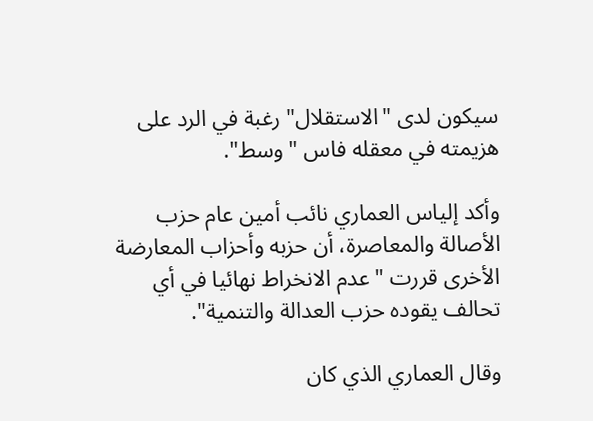سيكون لدى "الاستقلال" رغبة في الرد على هزيمته في معقله فاس "وسط".

وأكد إلياس العماري نائب أمين عام حزب الأصالة والمعاصرة، أن حزبه وأحزاب المعارضة الأخرى قررت "عدم الانخراط نهائيا في أي تحالف يقوده حزب العدالة والتنمية".

وقال العماري الذي كان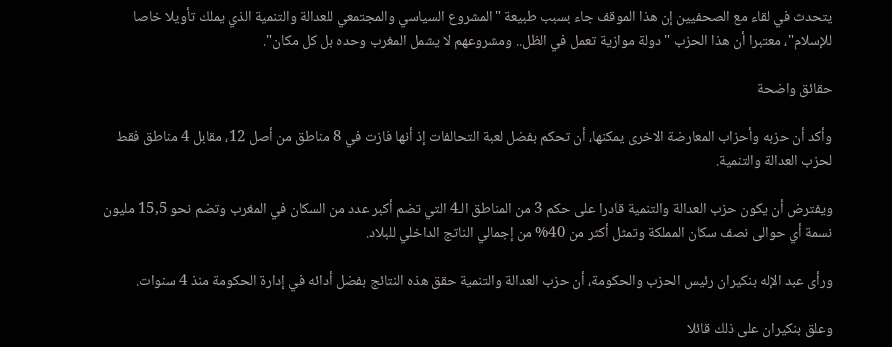يتحدث في لقاء مع الصحفيين إن هذا الموقف جاء بسبب طبيعة "المشروع السياسي والمجتمعي للعدالة والتنمية الذي يملك تأويلا خاصا للإسلام"، معتبرا أن هذا الحزب "دولة موازية تعمل في الظل.. ومشروعهم لا يشمل المغرب وحده بل كل مكان".

حقائق واضحة

وأكد أن حزبه وأحزاب المعارضة الاخرى يمكنها، أن تحكم بفضل لعبة التحالفات إذ أنها فازت في 8 مناطق من أصل 12، مقابل 4 مناطق فقط لحزب العدالة والتنمية.

ويفترض أن يكون حزب العدالة والتنمية قادرا على حكم 3 من المناطق الـ4 التي تضم أكبر عدد من السكان في المغرب وتضم نحو 15,5 مليون نسمة أي حوالى نصف سكان المملكة وتمثل أكثر من 40% من إجمالي الناتج الداخلي للبلاد.

ورأى عبد الإله بنكيران رئيس الحزب والحكومة، أن حزب العدالة والتنمية حقق هذه النتائج بفضل أدائه في إدارة الحكومة منذ 4 سنوات.

وعلق بنكيران على ذلك قائلا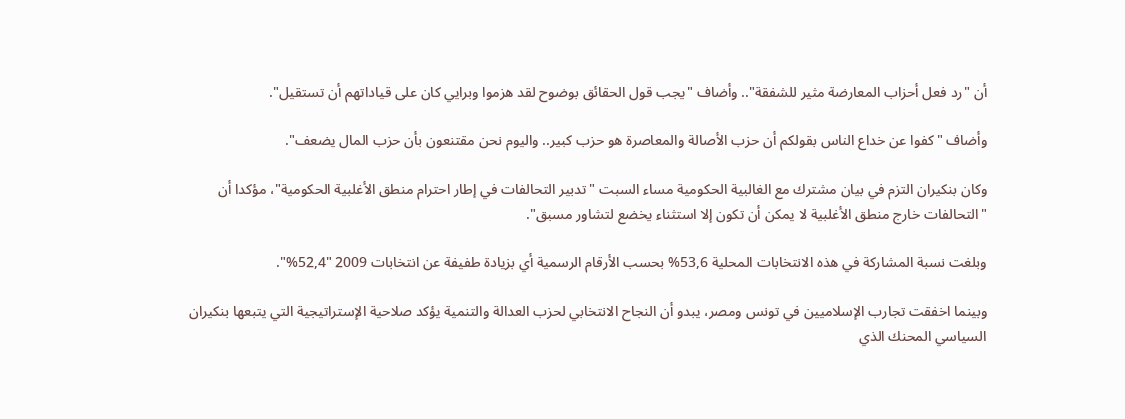أن "رد فعل أحزاب المعارضة مثير للشفقة".. وأضاف "يجب قول الحقائق بوضوح لقد هزموا وبرايي كان على قياداتهم أن تستقيل".

وأضاف "كفوا عن خداع الناس بقولكم أن حزب الأصالة والمعاصرة هو حزب كبير.. واليوم نحن مقتنعون بأن حزب المال يضعف".

وكان بنكيران التزم في بيان مشترك مع الغالبية الحكومية مساء السبت "تدبير التحالفات في إطار احترام منطق الأغلبية الحكومية"، مؤكدا أن "التحالفات خارج منطق الأغلبية لا يمكن أن تكون إلا استثناء يخضع لتشاور مسبق".

وبلغت نسبة المشاركة في هذه الانتخابات المحلية 53,6% بحسب الأرقام الرسمية أي بزيادة طفيفة عن انتخابات 2009 "52,4%".

وبينما اخفقت تجارب الإسلاميين في تونس ومصر، يبدو أن النجاح الانتخابي لحزب العدالة والتنمية يؤكد صلاحية الإستراتيجية التي يتبعها بنكيران السياسي المحنك الذي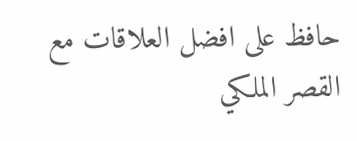حافظ على افضل العلاقات مع القصر الملكي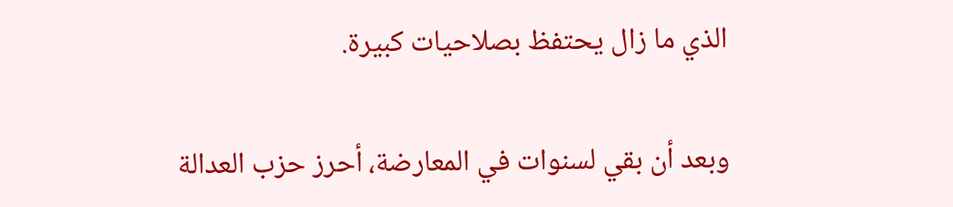الذي ما زال يحتفظ بصلاحيات كبيرة.

وبعد أن بقي لسنوات في المعارضة، أحرز حزب العدالة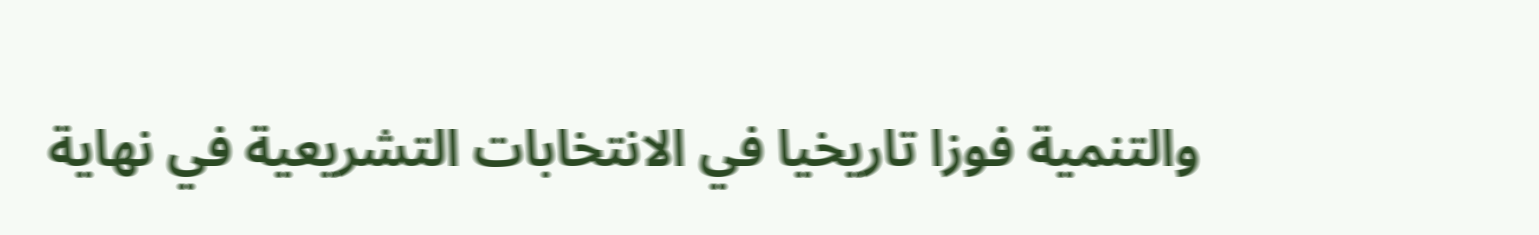والتنمية فوزا تاريخيا في الانتخابات التشريعية في نهاية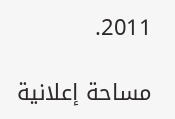2011.

مساحة إعلانية